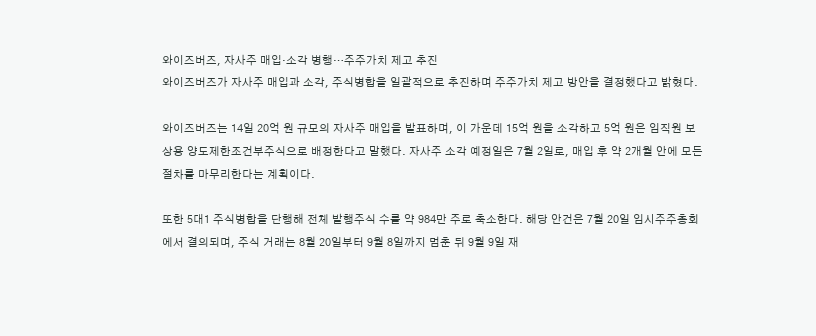와이즈버즈, 자사주 매입·소각 병행…주주가치 제고 추진
와이즈버즈가 자사주 매입과 소각, 주식병합을 일괄적으로 추진하며 주주가치 제고 방안을 결정했다고 밝혔다.

와이즈버즈는 14일 20억 원 규모의 자사주 매입을 발표하며, 이 가운데 15억 원을 소각하고 5억 원은 임직원 보상용 양도제한조건부주식으로 배정한다고 말했다. 자사주 소각 예정일은 7월 2일로, 매입 후 약 2개월 안에 모든 절차를 마무리한다는 계획이다.

또한 5대1 주식병합을 단행해 전체 발행주식 수를 약 984만 주로 축소한다. 해당 안건은 7월 20일 임시주주총회에서 결의되며, 주식 거래는 8월 20일부터 9월 8일까지 멈춘 뒤 9월 9일 재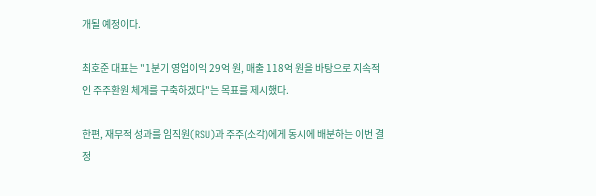개될 예정이다.

최호준 대표는 "1분기 영업이익 29억 원, 매출 118억 원을 바탕으로 지속적인 주주환원 체계를 구축하겠다"는 목표를 제시했다.

한편, 재무적 성과를 임직원(RSU)과 주주(소각)에게 동시에 배분하는 이번 결정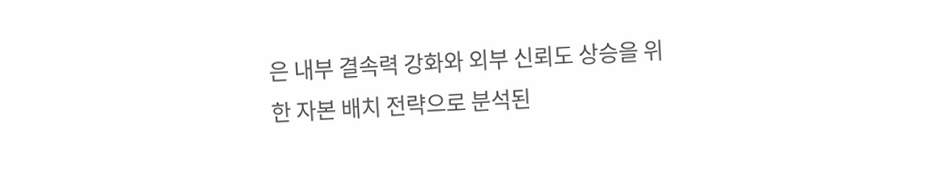은 내부 결속력 강화와 외부 신뢰도 상승을 위한 자본 배치 전략으로 분석된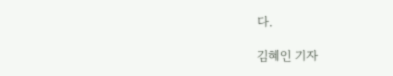다.

김혜인 기자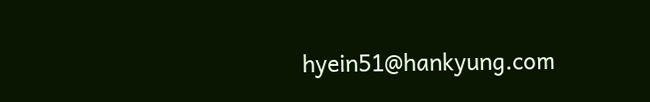hyein51@hankyung.com